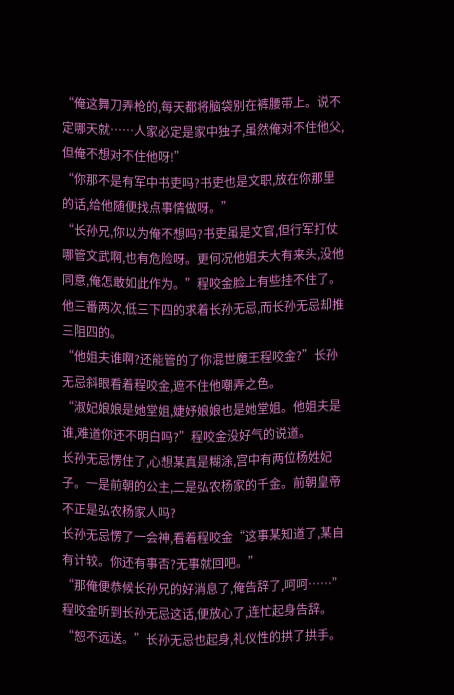“俺这舞刀弄枪的,每天都将脑袋别在裤腰带上。说不定哪天就……人家必定是家中独子,虽然俺对不住他父,但俺不想对不住他呀!”
“你那不是有军中书吏吗?书吏也是文职,放在你那里的话,给他随便找点事情做呀。”
“长孙兄,你以为俺不想吗?书吏虽是文官,但行军打仗哪管文武啊,也有危险呀。更何况他姐夫大有来头,没他同意,俺怎敢如此作为。”程咬金脸上有些挂不住了。
他三番两次,低三下四的求着长孙无忌,而长孙无忌却推三阻四的。
“他姐夫谁啊?还能管的了你混世魔王程咬金?”长孙无忌斜眼看着程咬金,遮不住他嘲弄之色。
“淑妃娘娘是她堂姐,婕妤娘娘也是她堂姐。他姐夫是谁,难道你还不明白吗?”程咬金没好气的说道。
长孙无忌愣住了,心想某真是糊涂,宫中有两位杨姓妃子。一是前朝的公主,二是弘农杨家的千金。前朝皇帝不正是弘农杨家人吗?
长孙无忌愣了一会神,看着程咬金“这事某知道了,某自有计较。你还有事否?无事就回吧。”
“那俺便恭候长孙兄的好消息了,俺告辞了,呵呵……”程咬金听到长孙无忌这话,便放心了,连忙起身告辞。
“恕不远送。”长孙无忌也起身,礼仪性的拱了拱手。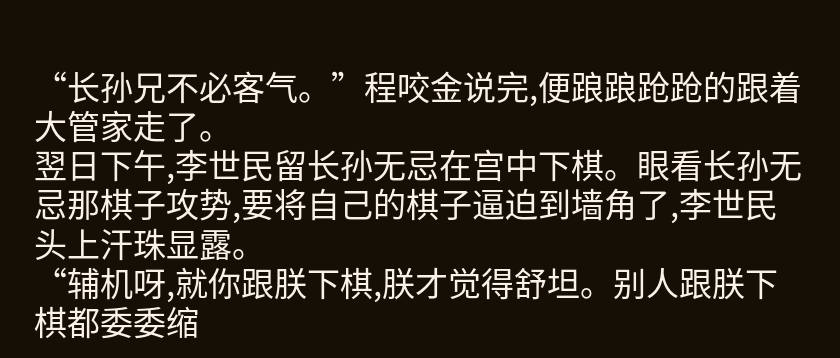“长孙兄不必客气。”程咬金说完,便踉踉跄跄的跟着大管家走了。
翌日下午,李世民留长孙无忌在宫中下棋。眼看长孙无忌那棋子攻势,要将自己的棋子逼迫到墙角了,李世民头上汗珠显露。
“辅机呀,就你跟朕下棋,朕才觉得舒坦。别人跟朕下棋都委委缩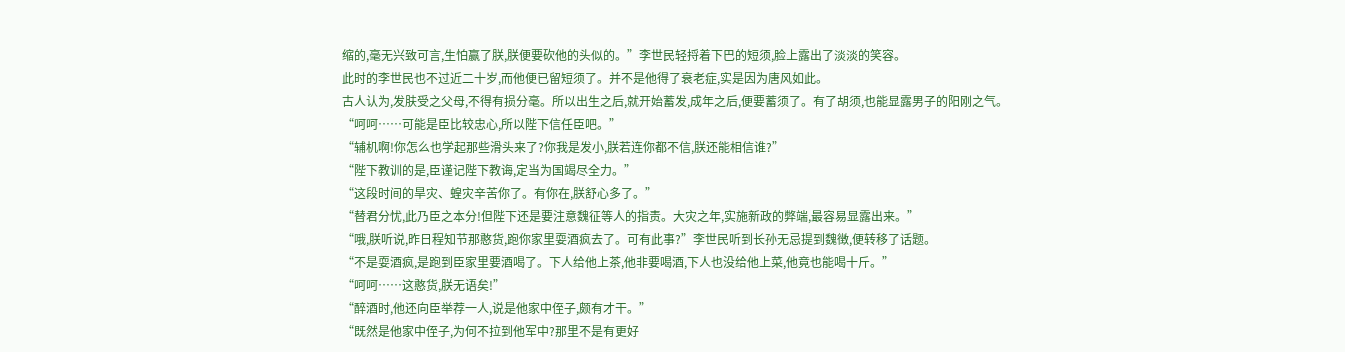缩的,毫无兴致可言,生怕赢了朕,朕便要砍他的头似的。”李世民轻捋着下巴的短须,脸上露出了淡淡的笑容。
此时的李世民也不过近二十岁,而他便已留短须了。并不是他得了衰老症,实是因为唐风如此。
古人认为,发肤受之父母,不得有损分毫。所以出生之后,就开始蓄发,成年之后,便要蓄须了。有了胡须,也能显露男子的阳刚之气。
“呵呵……可能是臣比较忠心,所以陛下信任臣吧。”
“辅机啊!你怎么也学起那些滑头来了?你我是发小,朕若连你都不信,朕还能相信谁?”
“陛下教训的是,臣谨记陛下教诲,定当为国竭尽全力。”
“这段时间的旱灾、蝗灾辛苦你了。有你在,朕舒心多了。”
“替君分忧,此乃臣之本分!但陛下还是要注意魏征等人的指责。大灾之年,实施新政的弊端,最容易显露出来。”
“哦,朕听说,昨日程知节那憨货,跑你家里耍酒疯去了。可有此事?”李世民听到长孙无忌提到魏徴,便转移了话题。
“不是耍酒疯,是跑到臣家里要酒喝了。下人给他上茶,他非要喝酒,下人也没给他上菜,他竟也能喝十斤。”
“呵呵……这憨货,朕无语矣!”
“醉酒时,他还向臣举荐一人,说是他家中侄子,颇有才干。”
“既然是他家中侄子,为何不拉到他军中?那里不是有更好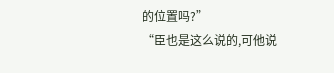的位置吗?”
“臣也是这么说的,可他说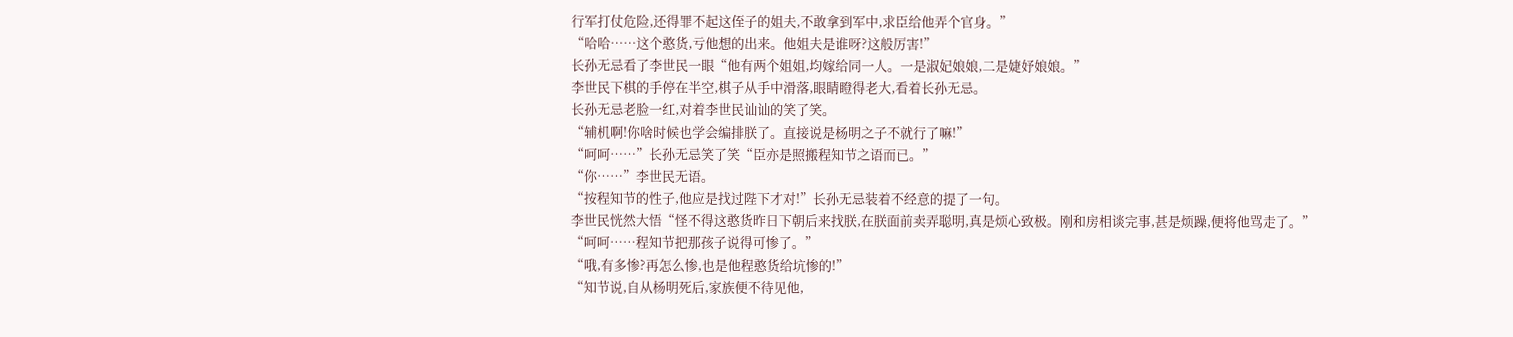行军打仗危险,还得罪不起这侄子的姐夫,不敢拿到军中,求臣给他弄个官身。”
“哈哈……这个憨货,亏他想的出来。他姐夫是谁呀?这般厉害!”
长孙无忌看了李世民一眼“他有两个姐姐,均嫁给同一人。一是淑妃娘娘,二是婕妤娘娘。”
李世民下棋的手停在半空,棋子从手中滑落,眼睛瞪得老大,看着长孙无忌。
长孙无忌老脸一红,对着李世民讪讪的笑了笑。
“辅机啊!你啥时候也学会编排朕了。直接说是杨明之子不就行了嘛!”
“呵呵……”长孙无忌笑了笑“臣亦是照搬程知节之语而已。”
“你……”李世民无语。
“按程知节的性子,他应是找过陛下才对!”长孙无忌装着不经意的提了一句。
李世民恍然大悟“怪不得这憨货昨日下朝后来找朕,在朕面前卖弄聪明,真是烦心致极。刚和房相谈完事,甚是烦躁,便将他骂走了。”
“呵呵……程知节把那孩子说得可惨了。”
“哦,有多惨?再怎么惨,也是他程憨货给坑惨的!”
“知节说,自从杨明死后,家族便不待见他,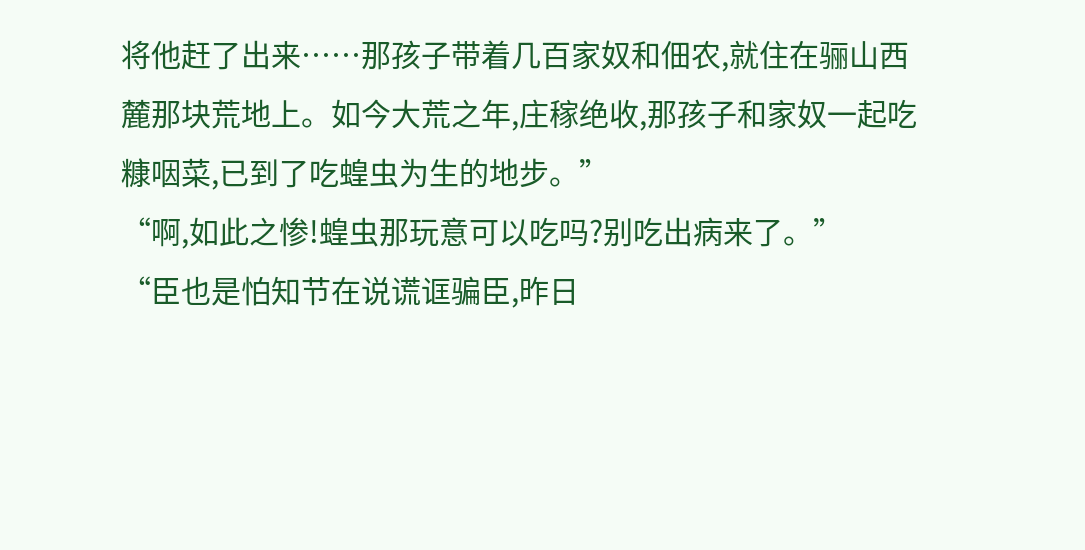将他赶了出来……那孩子带着几百家奴和佃农,就住在骊山西麓那块荒地上。如今大荒之年,庄稼绝收,那孩子和家奴一起吃糠咽菜,已到了吃蝗虫为生的地步。”
“啊,如此之惨!蝗虫那玩意可以吃吗?别吃出病来了。”
“臣也是怕知节在说谎诓骗臣,昨日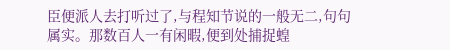臣便派人去打听过了,与程知节说的一般无二,句句属实。那数百人一有闲暇,便到处捕捉蝗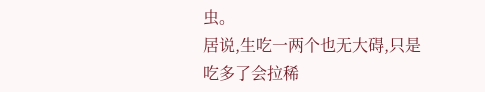虫。
居说,生吃一两个也无大碍,只是吃多了会拉稀